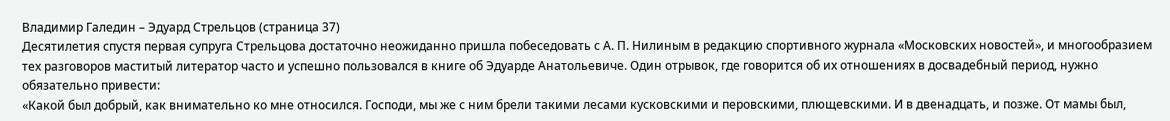Владимир Галедин – Эдуард Стрельцов (страница 37)
Десятилетия спустя первая супруга Стрельцова достаточно неожиданно пришла побеседовать с А. П. Нилиным в редакцию спортивного журнала «Московских новостей», и многообразием тех разговоров маститый литератор часто и успешно пользовался в книге об Эдуарде Анатольевиче. Один отрывок, где говорится об их отношениях в досвадебный период, нужно обязательно привести:
«Какой был добрый, как внимательно ко мне относился. Господи, мы же с ним брели такими лесами кусковскими и перовскими, плющевскими. И в двенадцать, и позже. От мамы был,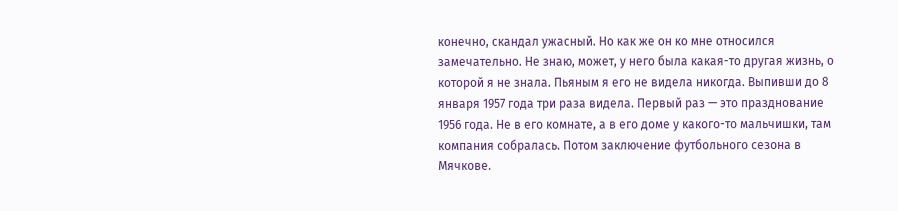конечно, скандал ужасный. Но как же он ко мне относился замечательно. Не знаю, может, у него была какая-то другая жизнь, о которой я не знала. Пьяным я его не видела никогда. Выпивши до 8 января 1957 года три раза видела. Первый раз — это празднование 1956 года. Не в его комнате, а в его доме у какого-то мальчишки, там компания собралась. Потом заключение футбольного сезона в Мячкове.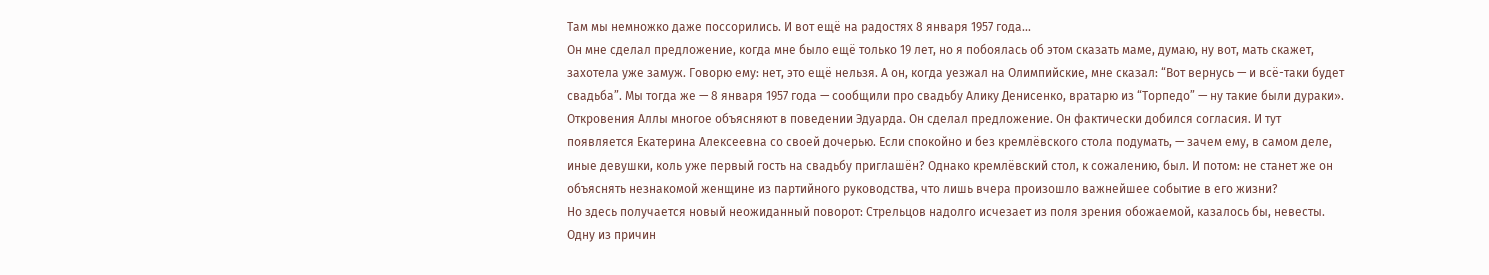Там мы немножко даже поссорились. И вот ещё на радостях 8 января 1957 года...
Он мне сделал предложение, когда мне было ещё только 19 лет, но я побоялась об этом сказать маме, думаю, ну вот, мать скажет, захотела уже замуж. Говорю ему: нет, это ещё нельзя. А он, когда уезжал на Олимпийские, мне сказал: “Вот вернусь — и всё-таки будет свадьба”. Мы тогда же — 8 января 1957 года — сообщили про свадьбу Алику Денисенко, вратарю из “Торпедо” — ну такие были дураки».
Откровения Аллы многое объясняют в поведении Эдуарда. Он сделал предложение. Он фактически добился согласия. И тут появляется Екатерина Алексеевна со своей дочерью. Если спокойно и без кремлёвского стола подумать, — зачем ему, в самом деле, иные девушки, коль уже первый гость на свадьбу приглашён? Однако кремлёвский стол, к сожалению, был. И потом: не станет же он объяснять незнакомой женщине из партийного руководства, что лишь вчера произошло важнейшее событие в его жизни?
Но здесь получается новый неожиданный поворот: Стрельцов надолго исчезает из поля зрения обожаемой, казалось бы, невесты. Одну из причин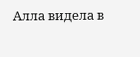Алла видела в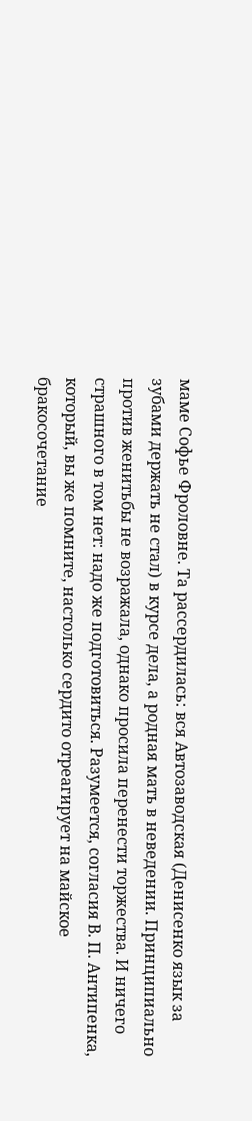маме Софье Фроловне. Та рассердилась: вся Автозаводская (Денисенко язык за зубами держать не стал) в курсе дела, а родная мать в неведении. Принципиально против женитьбы не возражала, однако просила перенести торжества. И ничего страшного в том нет: надо же подготовиться. Разумеется, согласия В. П. Антипенка, который, вы же помните, настолько сердито отреагирует на майское бракосочетание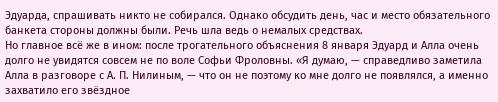Эдуарда, спрашивать никто не собирался. Однако обсудить день, час и место обязательного банкета стороны должны были. Речь шла ведь о немалых средствах.
Но главное всё же в ином: после трогательного объяснения 8 января Эдуард и Алла очень долго не увидятся совсем не по воле Софьи Фроловны. «Я думаю, — справедливо заметила Алла в разговоре с А. П. Нилиным, — что он не поэтому ко мне долго не появлялся, а именно захватило его звёздное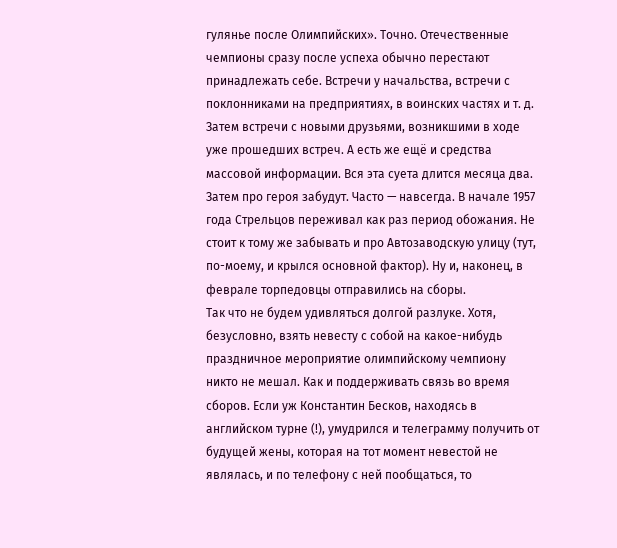гулянье после Олимпийских». Точно. Отечественные чемпионы сразу после успеха обычно перестают принадлежать себе. Встречи у начальства, встречи с поклонниками на предприятиях, в воинских частях и т. д. Затем встречи с новыми друзьями, возникшими в ходе уже прошедших встреч. А есть же ещё и средства массовой информации. Вся эта суета длится месяца два. Затем про героя забудут. Часто — навсегда. В начале 1957 года Стрельцов переживал как раз период обожания. Не стоит к тому же забывать и про Автозаводскую улицу (тут, по-моему, и крылся основной фактор). Ну и, наконец, в феврале торпедовцы отправились на сборы.
Так что не будем удивляться долгой разлуке. Хотя, безусловно, взять невесту с собой на какое-нибудь праздничное мероприятие олимпийскому чемпиону никто не мешал. Как и поддерживать связь во время сборов. Если уж Константин Бесков, находясь в английском турне (!), умудрился и телеграмму получить от будущей жены, которая на тот момент невестой не являлась, и по телефону с ней пообщаться, то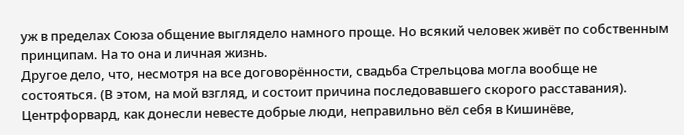уж в пределах Союза общение выглядело намного проще. Но всякий человек живёт по собственным принципам. На то она и личная жизнь.
Другое дело, что, несмотря на все договорённости, свадьба Стрельцова могла вообще не состояться. (В этом, на мой взгляд, и состоит причина последовавшего скорого расставания). Центрфорвард, как донесли невесте добрые люди, неправильно вёл себя в Кишинёве,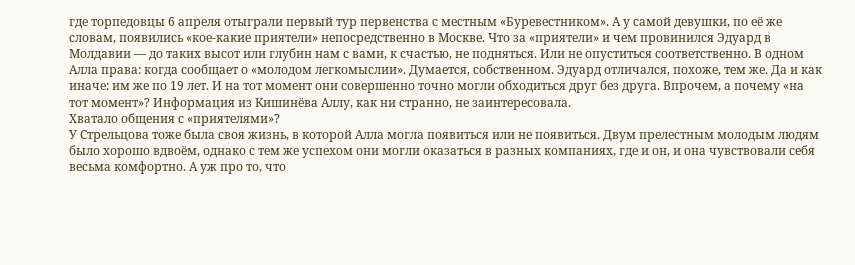где торпедовцы 6 апреля отыграли первый тур первенства с местным «Буревестником». А у самой девушки, по её же словам, появились «кое-какие приятели» непосредственно в Москве. Что за «приятели» и чем провинился Эдуард в Молдавии — до таких высот или глубин нам с вами, к счастью, не подняться. Или не опуститься соответственно. В одном Алла права: когда сообщает о «молодом легкомыслии». Думается, собственном. Эдуард отличался, похоже, тем же. Да и как иначе: им же по 19 лет. И на тот момент они совершенно точно могли обходиться друг без друга. Впрочем, а почему «на тот момент»? Информация из Кишинёва Аллу, как ни странно, не заинтересовала.
Хватало общения с «приятелями»?
У Стрельцова тоже была своя жизнь, в которой Алла могла появиться или не появиться. Двум прелестным молодым людям было хорошо вдвоём, однако с тем же успехом они могли оказаться в разных компаниях, где и он, и она чувствовали себя весьма комфортно. А уж про то, что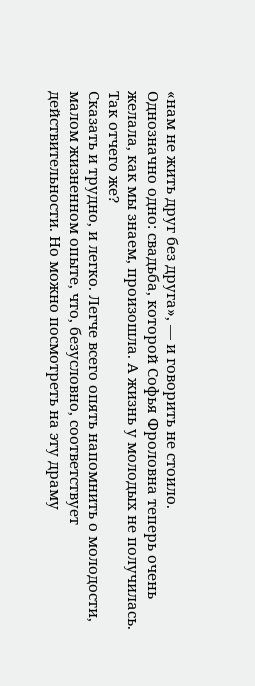«нам не жить друг без друга», — и говорить не стоило.
Однозначно одно: свадьба, которой Софья Фроловна теперь очень желала, как мы знаем, произошла. А жизнь у молодых не получилась. Так отчего же?
Сказать и трудно, и легко. Легче всего опять напомнить о молодости, малом жизненном опыте, что, безусловно, соответствует действительности. Но можно посмотреть на эту драму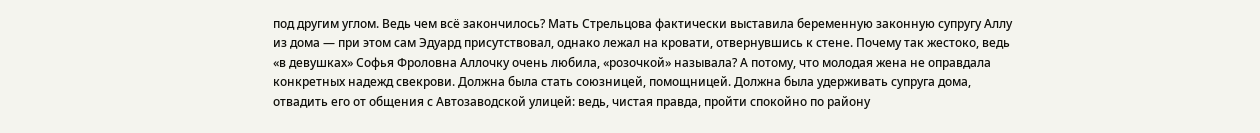под другим углом. Ведь чем всё закончилось? Мать Стрельцова фактически выставила беременную законную супругу Аллу из дома — при этом сам Эдуард присутствовал, однако лежал на кровати, отвернувшись к стене. Почему так жестоко, ведь «в девушках» Софья Фроловна Аллочку очень любила, «розочкой» называла? А потому, что молодая жена не оправдала конкретных надежд свекрови. Должна была стать союзницей, помощницей. Должна была удерживать супруга дома, отвадить его от общения с Автозаводской улицей: ведь, чистая правда, пройти спокойно по району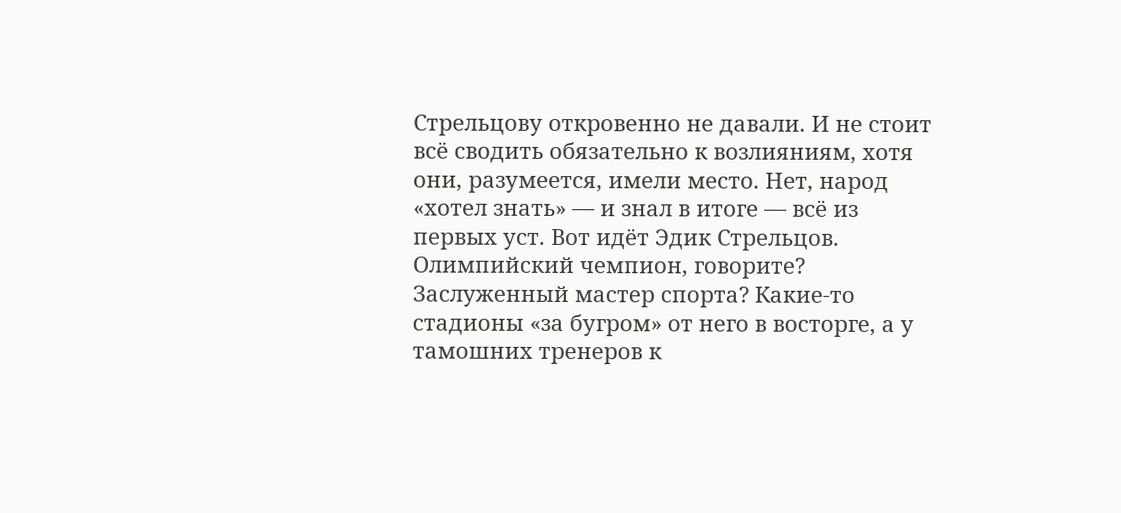Стрельцову откровенно не давали. И не стоит всё сводить обязательно к возлияниям, хотя они, разумеется, имели место. Нет, народ «хотел знать» — и знал в итоге — всё из первых уст. Вот идёт Эдик Стрельцов. Олимпийский чемпион, говорите? Заслуженный мастер спорта? Какие-то стадионы «за бугром» от него в восторге, а у тамошних тренеров к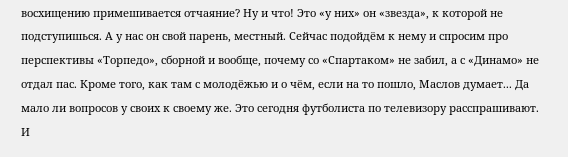восхищению примешивается отчаяние? Ну и что! Это «у них» он «звезда», к которой не подступишься. А у нас он свой парень, местный. Сейчас подойдём к нему и спросим про перспективы «Торпедо», сборной и вообще, почему со «Спартаком» не забил, а с «Динамо» не отдал пас. Кроме того, как там с молодёжью и о чём, если на то пошло, Маслов думает... Да мало ли вопросов у своих к своему же. Это сегодня футболиста по телевизору расспрашивают. И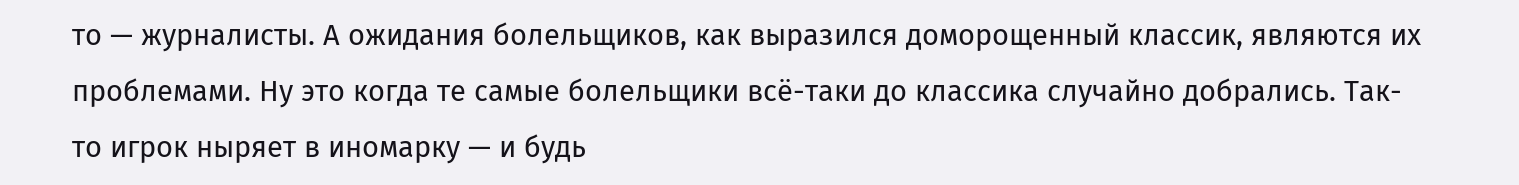то — журналисты. А ожидания болельщиков, как выразился доморощенный классик, являются их проблемами. Ну это когда те самые болельщики всё-таки до классика случайно добрались. Так-то игрок ныряет в иномарку — и будь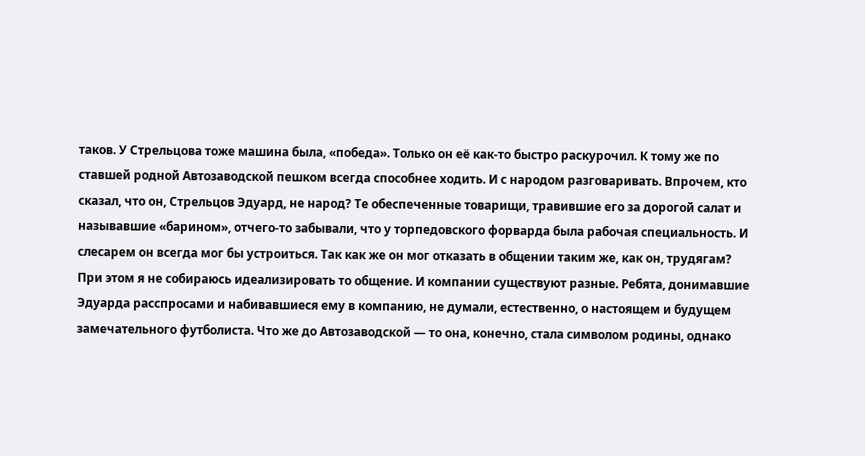таков. У Стрельцова тоже машина была, «победа». Только он её как-то быстро раскурочил. К тому же по ставшей родной Автозаводской пешком всегда способнее ходить. И с народом разговаривать. Впрочем, кто сказал, что он, Стрельцов Эдуард, не народ? Те обеспеченные товарищи, травившие его за дорогой салат и называвшие «барином», отчего-то забывали, что у торпедовского форварда была рабочая специальность. И слесарем он всегда мог бы устроиться. Так как же он мог отказать в общении таким же, как он, трудягам?
При этом я не собираюсь идеализировать то общение. И компании существуют разные. Ребята, донимавшие Эдуарда расспросами и набивавшиеся ему в компанию, не думали, естественно, о настоящем и будущем замечательного футболиста. Что же до Автозаводской — то она, конечно, стала символом родины, однако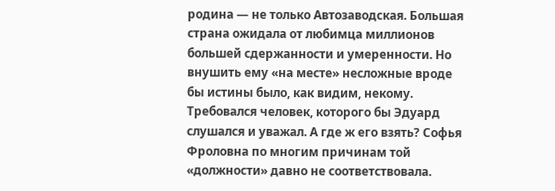родина — не только Автозаводская. Большая страна ожидала от любимца миллионов большей сдержанности и умеренности. Но внушить ему «на месте» несложные вроде бы истины было, как видим, некому. Требовался человек, которого бы Эдуард слушался и уважал. А где ж его взять? Софья Фроловна по многим причинам той «должности» давно не соответствовала.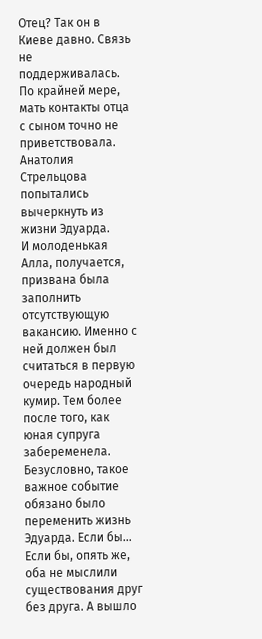Отец? Так он в Киеве давно. Связь не поддерживалась. По крайней мере, мать контакты отца с сыном точно не приветствовала. Анатолия Стрельцова попытались вычеркнуть из жизни Эдуарда.
И молоденькая Алла, получается, призвана была заполнить отсутствующую вакансию. Именно с ней должен был считаться в первую очередь народный кумир. Тем более после того, как юная супруга забеременела. Безусловно, такое важное событие обязано было переменить жизнь Эдуарда. Если бы... Если бы, опять же, оба не мыслили существования друг без друга. А вышло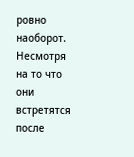ровно наоборот. Несмотря на то что они встретятся после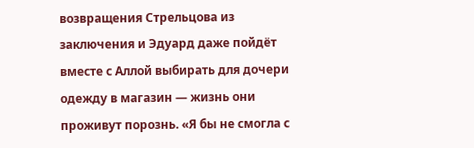возвращения Стрельцова из заключения и Эдуард даже пойдёт вместе с Аллой выбирать для дочери одежду в магазин — жизнь они проживут порознь. «Я бы не смогла с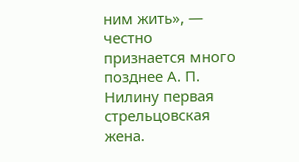ним жить», — честно признается много позднее А. П. Нилину первая стрельцовская жена.